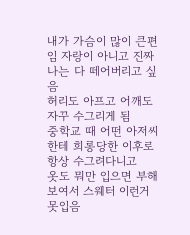내가 가슴이 많이 큰편임 자랑이 아니고 진짜 나는 다 떼어버리고 싶음
허리도 아프고 어깨도 자꾸 수그리게 됨
중학교 때 어떤 아저씨한테 희롱당한 이후로 항상 수그려다니고
옷도 뭐만 입으면 부해보여서 스웨터 이런거 못입음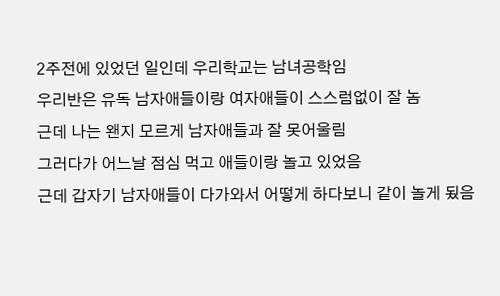2주전에 있었던 일인데 우리학교는 남녀공학임
우리반은 유독 남자애들이랑 여자애들이 스스럼없이 잘 놈
근데 나는 왠지 모르게 남자애들과 잘 못어울림
그러다가 어느날 점심 먹고 애들이랑 놀고 있었음
근데 갑자기 남자애들이 다가와서 어떻게 하다보니 같이 놀게 됬음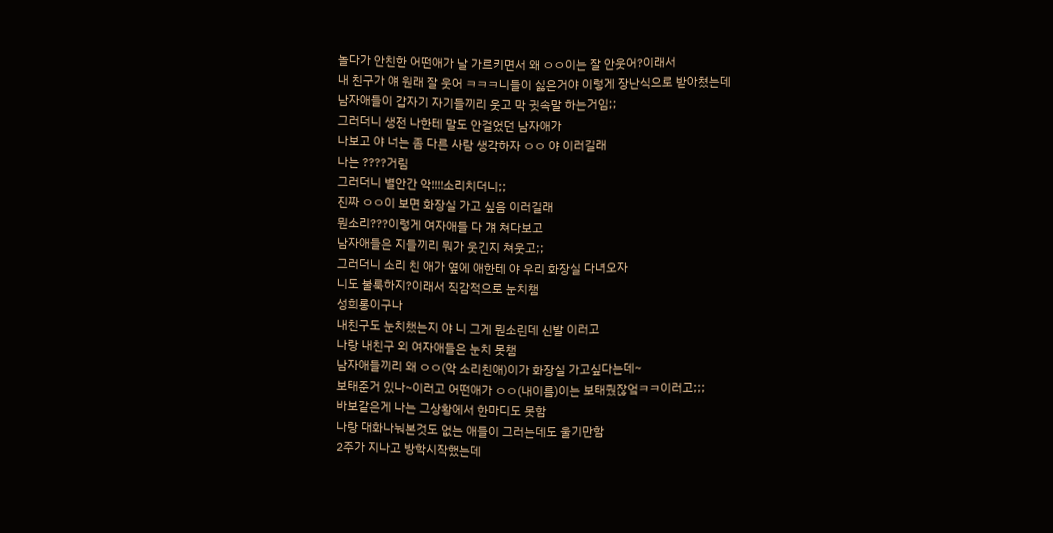놀다가 안친한 어떤애가 날 가르키면서 왜 ㅇㅇ이는 잘 안웃어?이래서
내 친구가 얘 원래 잘 웃어 ㅋㅋㅋ니들이 싫은거야 이렇게 장난식으로 받아쳤는데
남자애들이 갑자기 자기들끼리 웃고 막 귓속말 하는거임;;
그러더니 생전 나한테 말도 안걸었던 남자애가
나보고 야 너는 좀 다른 사람 생각하자 ㅇㅇ 야 이러길래
나는 ????거림
그러더니 별안간 악!!!!소리치더니;;
진짜 ㅇㅇ이 보면 화장실 가고 싶음 이러길래
뭔소리???이렇게 여자애들 다 걔 쳐다보고
남자애들은 지들끼리 뭐가 웃긴지 쳐웃고;;
그러더니 소리 친 애가 옆에 애한테 야 우리 화장실 다녀오자
니도 불룩하지?이래서 직감적으로 눈치챔
성희롱이구나
내친구도 눈치챘는지 야 니 그게 뭔소린데 신발 이러고
나랑 내친구 외 여자애들은 눈치 못챔
남자애들끼리 왜 ㅇㅇ(악 소리친애)이가 화장실 가고싶다는데~
보태준거 있나~이러고 어떤애가 ㅇㅇ(내이름)이는 보태줬잖엌ㅋㅋ이러고;;;
바보같은게 나는 그상황에서 한마디도 못함
나랑 대화나눠본것도 없는 애들이 그러는데도 울기만함
2주가 지나고 방학시작했는데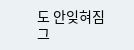도 안잊혀짐
그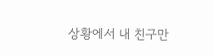상황에서 내 친구만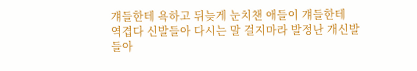걔들한테 욕하고 뒤늦게 눈치챈 애들이 걔들한테
역겹다 신발들아 다시는 말 걸지마라 발정난 개신발들아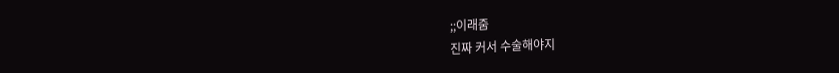;;이래줌
진짜 커서 수술해야지